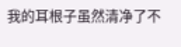我的耳根子虽然清净了不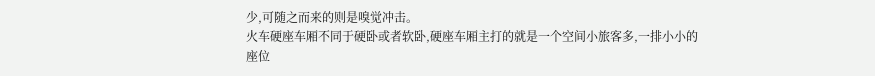少,可随之而来的则是嗅觉冲击。
火车硬座车厢不同于硬卧或者软卧,硬座车厢主打的就是一个空间小旅客多,一排小小的座位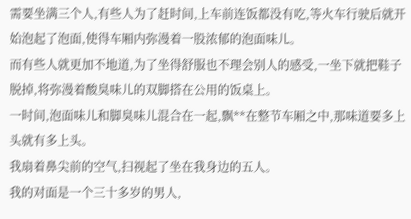需要坐满三个人,有些人为了赶时间,上车前连饭都没有吃,等火车行驶后就开始泡起了泡面,使得车厢内弥漫着一股浓郁的泡面味儿。
而有些人就更加不地道,为了坐得舒服也不理会别人的感受,一坐下就把鞋子脱掉,将弥漫着酸臭味儿的双脚搭在公用的饭桌上。
一时间,泡面味儿和脚臭味儿混合在一起,飘**在整节车厢之中,那味道要多上头就有多上头。
我扇着鼻尖前的空气,扫视起了坐在我身边的五人。
我的对面是一个三十多岁的男人,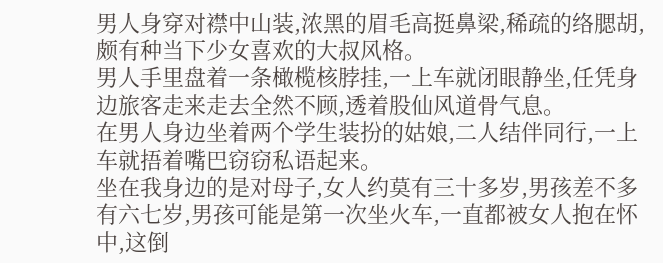男人身穿对襟中山装,浓黑的眉毛高挺鼻梁,稀疏的络腮胡,颇有种当下少女喜欢的大叔风格。
男人手里盘着一条橄榄核脖挂,一上车就闭眼静坐,任凭身边旅客走来走去全然不顾,透着股仙风道骨气息。
在男人身边坐着两个学生装扮的姑娘,二人结伴同行,一上车就捂着嘴巴窃窃私语起来。
坐在我身边的是对母子,女人约莫有三十多岁,男孩差不多有六七岁,男孩可能是第一次坐火车,一直都被女人抱在怀中,这倒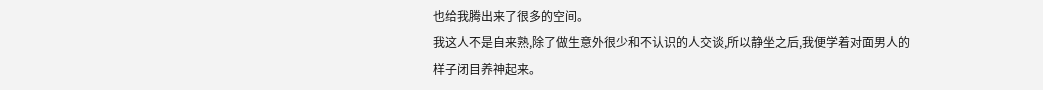也给我腾出来了很多的空间。
我这人不是自来熟,除了做生意外很少和不认识的人交谈,所以静坐之后,我便学着对面男人的样子闭目养神起来。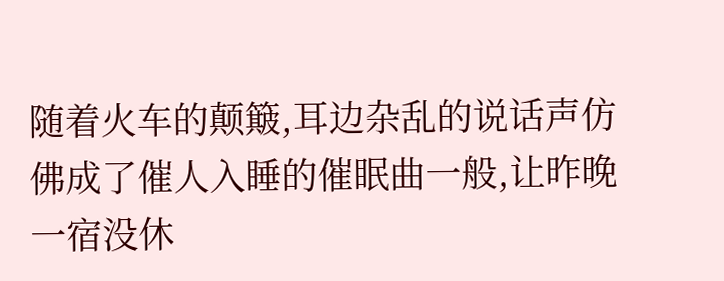随着火车的颠簸,耳边杂乱的说话声仿佛成了催人入睡的催眠曲一般,让昨晚一宿没休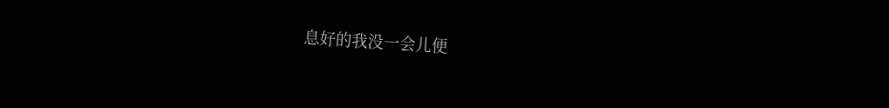息好的我没一会儿便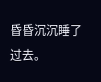昏昏沉沉睡了过去。